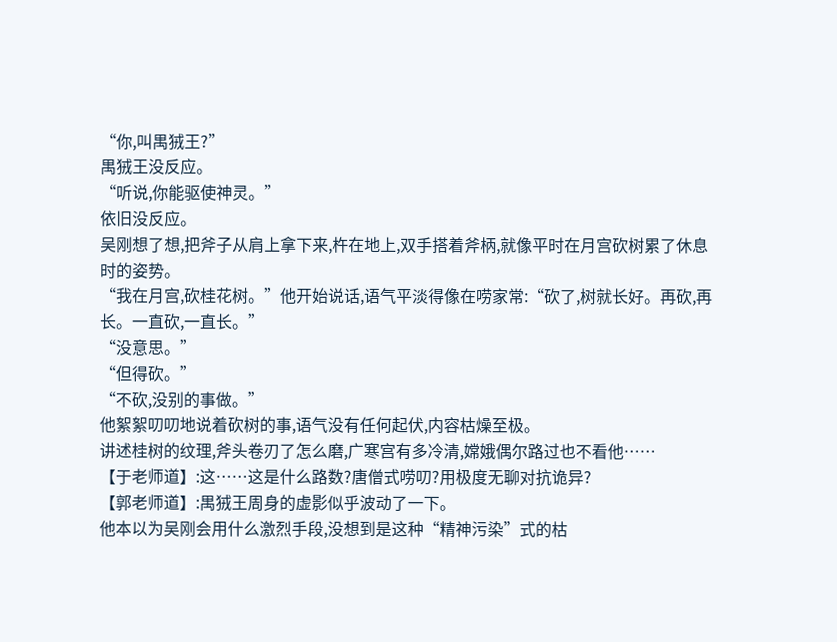“你,叫禺狨王?”
禺狨王没反应。
“听说,你能驱使神灵。”
依旧没反应。
吴刚想了想,把斧子从肩上拿下来,杵在地上,双手搭着斧柄,就像平时在月宫砍树累了休息时的姿势。
“我在月宫,砍桂花树。”他开始说话,语气平淡得像在唠家常:“砍了,树就长好。再砍,再长。一直砍,一直长。”
“没意思。”
“但得砍。”
“不砍,没别的事做。”
他絮絮叨叨地说着砍树的事,语气没有任何起伏,内容枯燥至极。
讲述桂树的纹理,斧头卷刃了怎么磨,广寒宫有多冷清,嫦娥偶尔路过也不看他……
【于老师道】:这……这是什么路数?唐僧式唠叨?用极度无聊对抗诡异?
【郭老师道】:禺狨王周身的虚影似乎波动了一下。
他本以为吴刚会用什么激烈手段,没想到是这种“精神污染”式的枯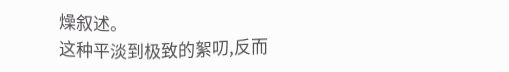燥叙述。
这种平淡到极致的絮叨,反而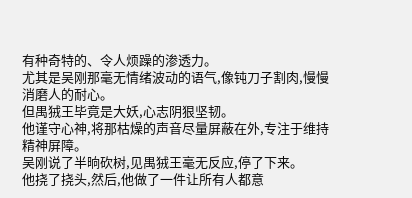有种奇特的、令人烦躁的渗透力。
尤其是吴刚那毫无情绪波动的语气,像钝刀子割肉,慢慢消磨人的耐心。
但禺狨王毕竟是大妖,心志阴狠坚韧。
他谨守心神,将那枯燥的声音尽量屏蔽在外,专注于维持精神屏障。
吴刚说了半晌砍树,见禺狨王毫无反应,停了下来。
他挠了挠头,然后,他做了一件让所有人都意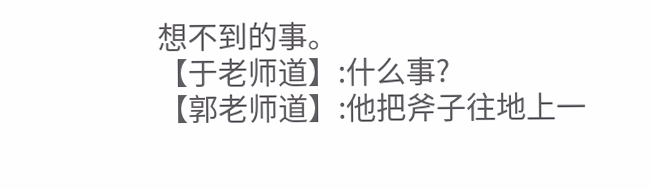想不到的事。
【于老师道】:什么事?
【郭老师道】:他把斧子往地上一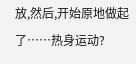放,然后,开始原地做起了……热身运动?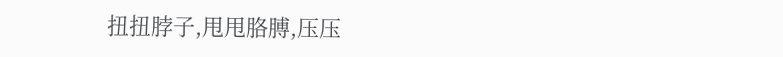扭扭脖子,甩甩胳膊,压压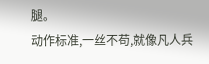腿。
动作标准,一丝不苟,就像凡人兵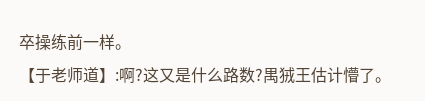卒操练前一样。
【于老师道】:啊?这又是什么路数?禺狨王估计懵了。